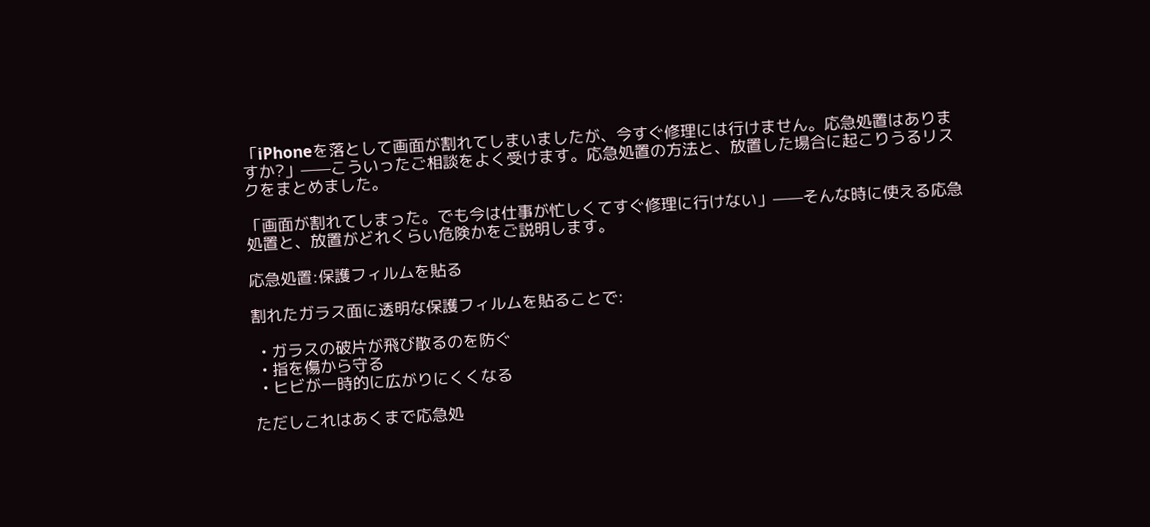「iPhoneを落として画面が割れてしまいましたが、今すぐ修理には行けません。応急処置はありますか?」——こういったご相談をよく受けます。応急処置の方法と、放置した場合に起こりうるリスクをまとめました。

「画面が割れてしまった。でも今は仕事が忙しくてすぐ修理に行けない」——そんな時に使える応急処置と、放置がどれくらい危険かをご説明します。

応急処置:保護フィルムを貼る

割れたガラス面に透明な保護フィルムを貼ることで:

  • ガラスの破片が飛び散るのを防ぐ
  • 指を傷から守る
  • ヒビが一時的に広がりにくくなる

ただしこれはあくまで応急処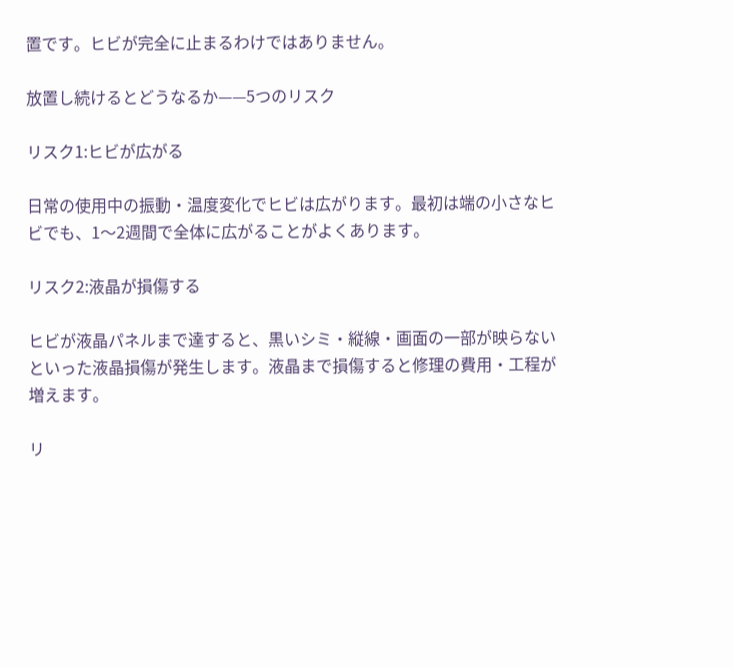置です。ヒビが完全に止まるわけではありません。

放置し続けるとどうなるか——5つのリスク

リスク1:ヒビが広がる

日常の使用中の振動・温度変化でヒビは広がります。最初は端の小さなヒビでも、1〜2週間で全体に広がることがよくあります。

リスク2:液晶が損傷する

ヒビが液晶パネルまで達すると、黒いシミ・縦線・画面の一部が映らないといった液晶損傷が発生します。液晶まで損傷すると修理の費用・工程が増えます。

リ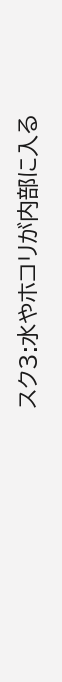スク3:水やホコリが内部に入る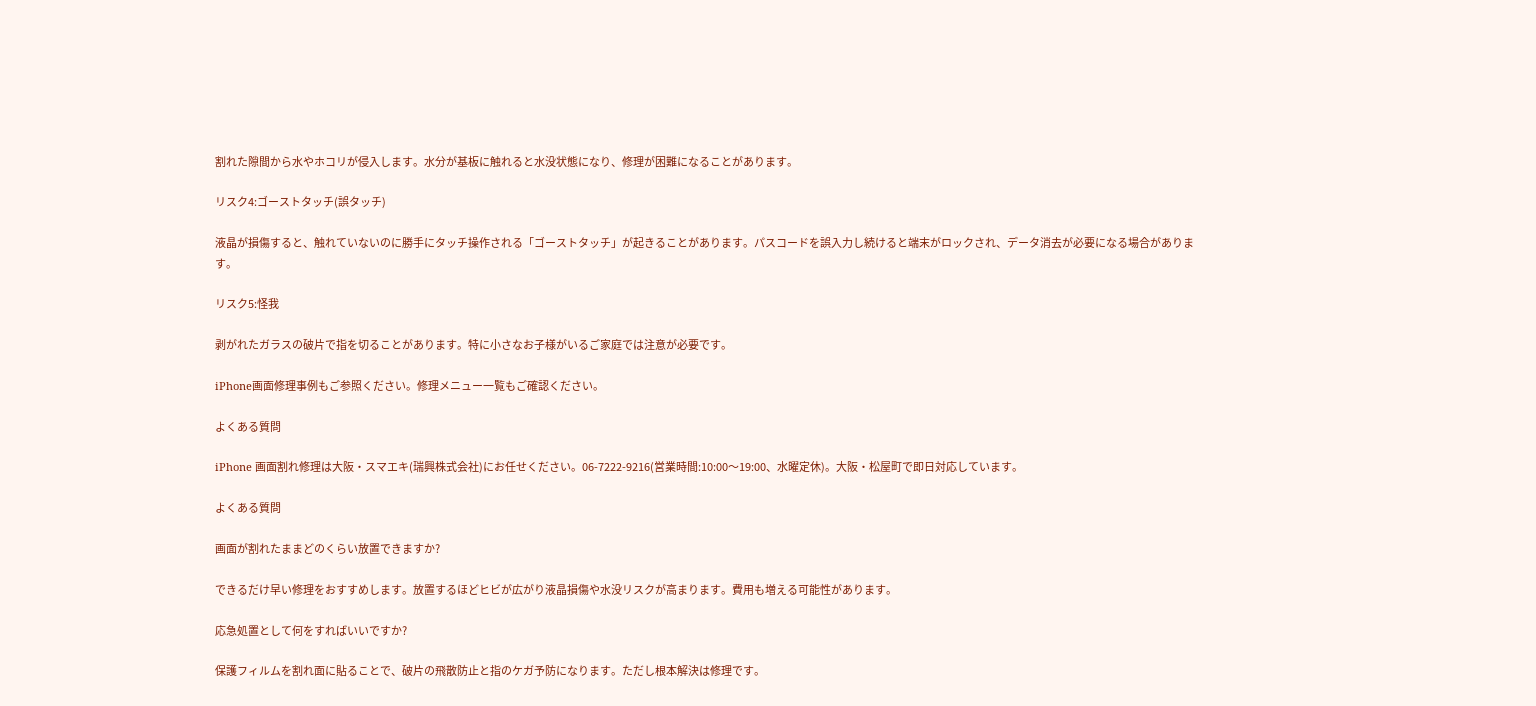割れた隙間から水やホコリが侵入します。水分が基板に触れると水没状態になり、修理が困難になることがあります。

リスク4:ゴーストタッチ(誤タッチ)

液晶が損傷すると、触れていないのに勝手にタッチ操作される「ゴーストタッチ」が起きることがあります。パスコードを誤入力し続けると端末がロックされ、データ消去が必要になる場合があります。

リスク5:怪我

剥がれたガラスの破片で指を切ることがあります。特に小さなお子様がいるご家庭では注意が必要です。

iPhone画面修理事例もご参照ください。修理メニュー一覧もご確認ください。

よくある質問

iPhone 画面割れ修理は大阪・スマエキ(瑞興株式会社)にお任せください。06-7222-9216(営業時間:10:00〜19:00、水曜定休)。大阪・松屋町で即日対応しています。

よくある質問

画面が割れたままどのくらい放置できますか?

できるだけ早い修理をおすすめします。放置するほどヒビが広がり液晶損傷や水没リスクが高まります。費用も増える可能性があります。

応急処置として何をすればいいですか?

保護フィルムを割れ面に貼ることで、破片の飛散防止と指のケガ予防になります。ただし根本解決は修理です。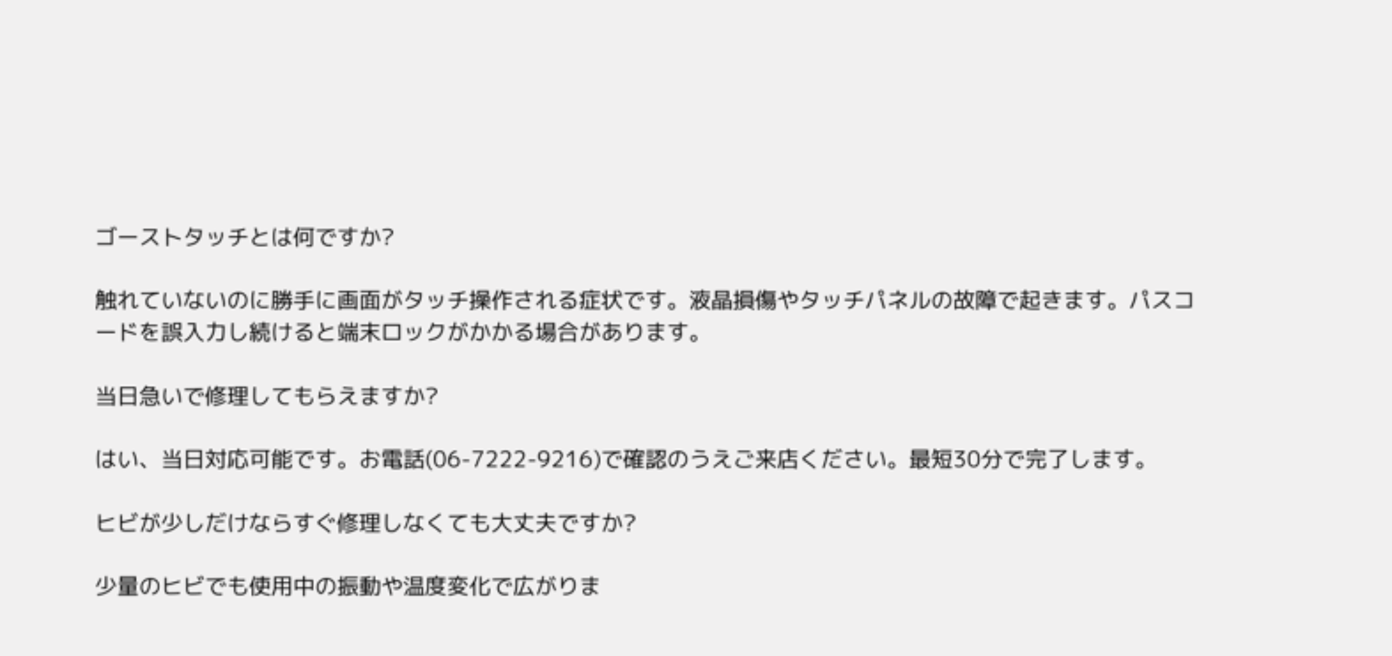ゴーストタッチとは何ですか?

触れていないのに勝手に画面がタッチ操作される症状です。液晶損傷やタッチパネルの故障で起きます。パスコードを誤入力し続けると端末ロックがかかる場合があります。

当日急いで修理してもらえますか?

はい、当日対応可能です。お電話(06-7222-9216)で確認のうえご来店ください。最短30分で完了します。

ヒビが少しだけならすぐ修理しなくても大丈夫ですか?

少量のヒビでも使用中の振動や温度変化で広がりま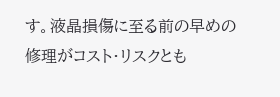す。液晶損傷に至る前の早めの修理がコスト・リスクとも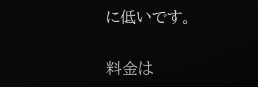に低いです。

料金は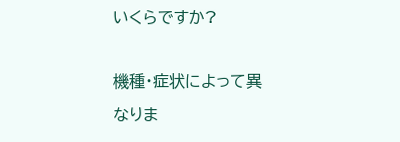いくらですか?

機種・症状によって異なりま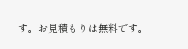す。お見積もりは無料です。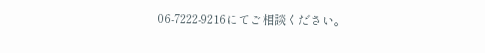06-7222-9216にてご相談ください。